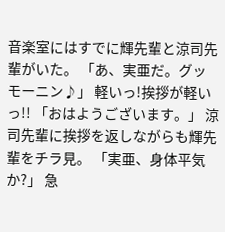音楽室にはすでに輝先輩と涼司先輩がいた。 「あ、実亜だ。グッモーニン♪」 軽いっ!挨拶が軽いっ!! 「おはようございます。」 涼司先輩に挨拶を返しながらも輝先輩をチラ見。 「実亜、身体平気か?」 急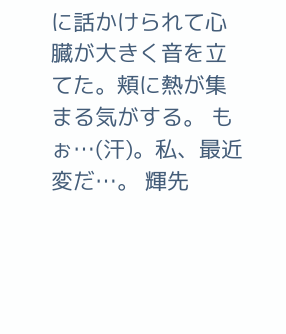に話かけられて心臓が大きく音を立てた。頬に熱が集まる気がする。 もぉ…(汗)。私、最近変だ…。 輝先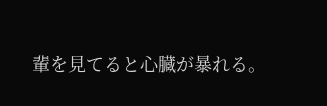輩を見てると心臓が暴れる。